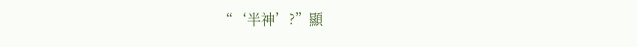“‘半神’?”顯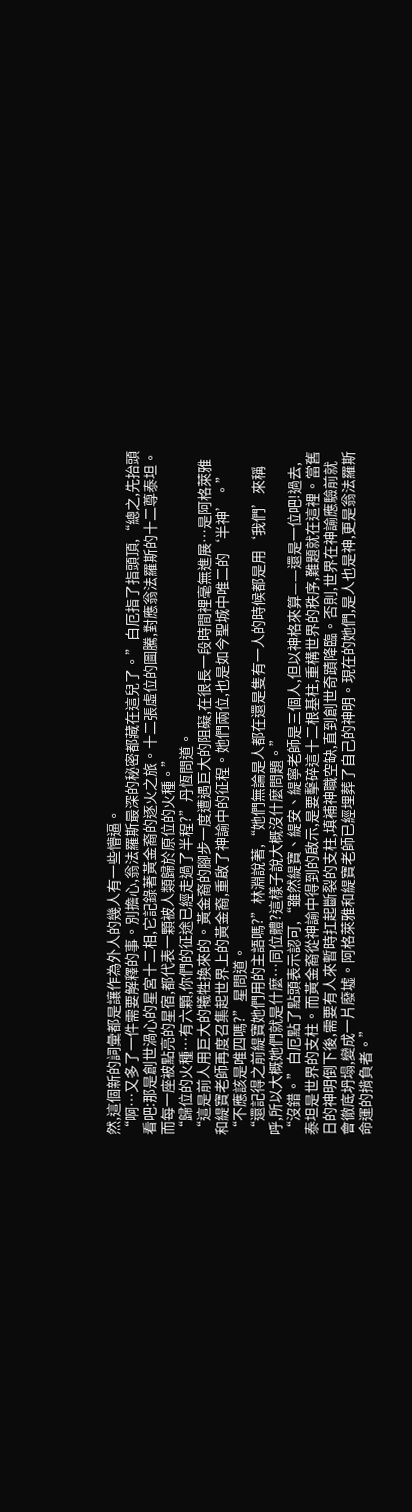然,這個新的詞彙都是讓作為外人的幾人有一些懵逼。
“啊…又多了一件需要解釋的事。別擔心,翁法羅斯最深的秘密都藏在這兒了。”白厄指了指頭頂,“總之,先抬頭看吧:那是創世渦心的星宮十二相,它記錄著黃金裔的逐火之旅。十二張虛位的圖騰,對應翁法羅斯的十二尊泰坦。而每一座被點亮的星宿,都代表一顆被人類歸於原位的火種。”
“歸位的火種…有六顆,你們的征途已經走過了半程?”丹恆問道。
“這是前人用巨大的犧牲換來的。黃金裔的腳步一度遭遇巨大的阻礙,在很長一段時間裡毫無進展…是阿格萊雅和緹寶老師再度召集起世界上的黃金裔,重啟了神諭中的征程。她們兩位,也是如今聖城中唯二的‘半神’。”
“不應該是唯四嗎?”星問道。
“還記得之前緹寶她們用的主語嗎?”林淵說著,“她們無論是人都在還是隻有一人的時候都是用‘我們’來稱呼,所以大概她們就是什麼…同位體?這樣子說大概沒什麼問題。”
“沒錯。”白厄點了點頭表示認可,“雖然緹寶、緹安、緹寧老師是三個人,但以神格來算——還是一位吧!過去,泰坦是世界的支柱。而黃金裔從神諭中得到的啟示,是要擊碎這十二根基柱,重構世界的秩序,難題就在這裡。當舊日的神明倒下後,需要有人來暫時扛起斷裂的支柱,填補神職空缺,直到創世奇蹟降臨。否則,世界在神諭應驗前就會徹底坍塌,變成一片廢墟。阿格萊雅和緹寶老師已經埋葬了自己的神明。現在的她們,是人也是神,更是翁法羅斯命運的揹負者。”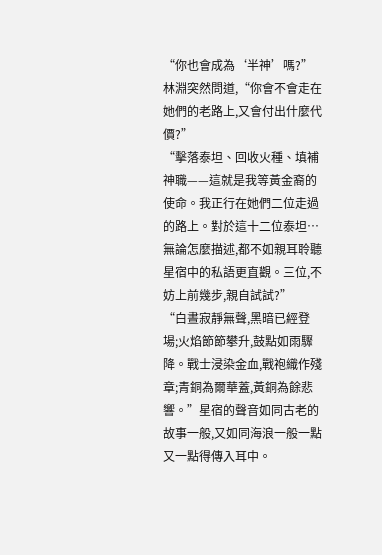“你也會成為‘半神’嗎?”林淵突然問道,“你會不會走在她們的老路上,又會付出什麼代價?”
“擊落泰坦、回收火種、填補神職——這就是我等黃金裔的使命。我正行在她們二位走過的路上。對於這十二位泰坦…無論怎麼描述,都不如親耳聆聽星宿中的私語更直觀。三位,不妨上前幾步,親自試試?”
“白晝寂靜無聲,黑暗已經登場;火焰節節攀升,鼓點如雨驟降。戰士浸染金血,戰袍織作殘章;青銅為爾華蓋,黃銅為餘悲響。”星宿的聲音如同古老的故事一般,又如同海浪一般一點又一點得傳入耳中。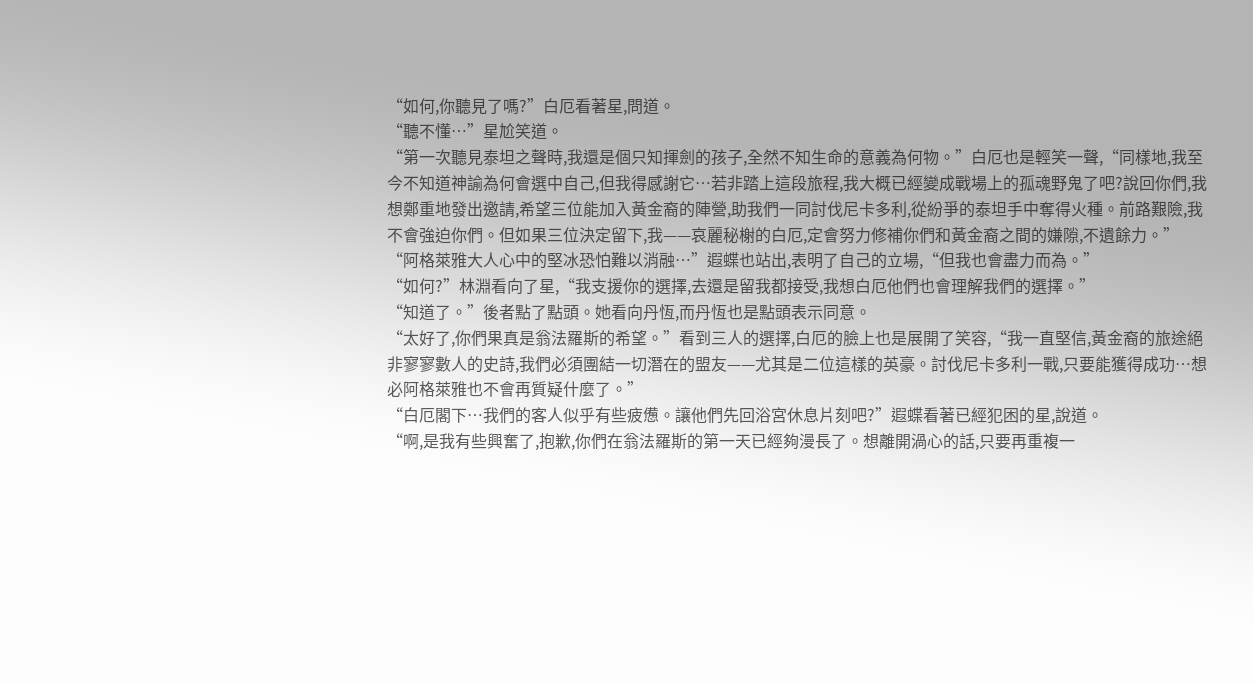“如何,你聽見了嗎?”白厄看著星,問道。
“聽不懂…”星尬笑道。
“第一次聽見泰坦之聲時,我還是個只知揮劍的孩子,全然不知生命的意義為何物。”白厄也是輕笑一聲,“同樣地,我至今不知道神諭為何會選中自己,但我得感謝它…若非踏上這段旅程,我大概已經變成戰場上的孤魂野鬼了吧?說回你們,我想鄭重地發出邀請,希望三位能加入黃金裔的陣營,助我們一同討伐尼卡多利,從紛爭的泰坦手中奪得火種。前路艱險,我不會強迫你們。但如果三位決定留下,我——哀麗秘榭的白厄,定會努力修補你們和黃金裔之間的嫌隙,不遺餘力。”
“阿格萊雅大人心中的堅冰恐怕難以消融…”遐蝶也站出,表明了自己的立場,“但我也會盡力而為。”
“如何?”林淵看向了星,“我支援你的選擇,去還是留我都接受,我想白厄他們也會理解我們的選擇。”
“知道了。”後者點了點頭。她看向丹恆,而丹恆也是點頭表示同意。
“太好了,你們果真是翁法羅斯的希望。”看到三人的選擇,白厄的臉上也是展開了笑容,“我一直堅信,黃金裔的旅途絕非寥寥數人的史詩,我們必須團結一切潛在的盟友——尤其是二位這樣的英豪。討伐尼卡多利一戰,只要能獲得成功…想必阿格萊雅也不會再質疑什麼了。”
“白厄閣下…我們的客人似乎有些疲憊。讓他們先回浴宮休息片刻吧?”遐蝶看著已經犯困的星,說道。
“啊,是我有些興奮了,抱歉,你們在翁法羅斯的第一天已經夠漫長了。想離開渦心的話,只要再重複一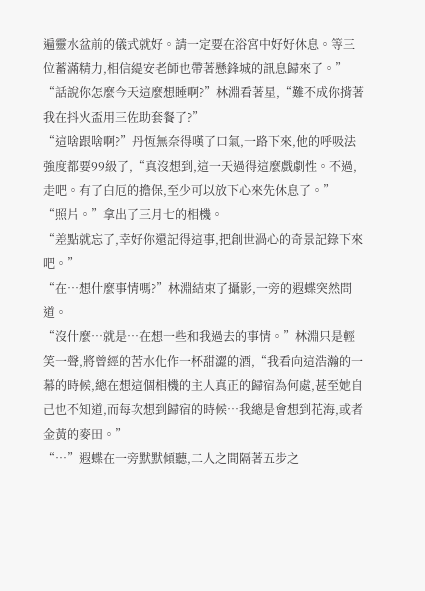遍靈水盆前的儀式就好。請一定要在浴宮中好好休息。等三位蓄滿精力,相信緹安老師也帶著懸鋒城的訊息歸來了。”
“話說你怎麼今天這麼想睡啊?”林淵看著星,“難不成你揹著我在抖火盃用三佐助套餐了?”
“這啥跟啥啊?”丹恆無奈得嘆了口氣,一路下來,他的呼吸法強度都要99級了,“真沒想到,這一天過得這麼戲劇性。不過,走吧。有了白厄的擔保,至少可以放下心來先休息了。”
“照片。”拿出了三月七的相機。
“差點就忘了,幸好你還記得這事,把創世渦心的奇景記錄下來吧。”
“在…想什麼事情嗎?”林淵結束了攝影,一旁的遐蝶突然問道。
“沒什麼…就是…在想一些和我過去的事情。”林淵只是輕笑一聲,將曾經的苦水化作一杯甜澀的酒,“我看向這浩瀚的一幕的時候,總在想這個相機的主人真正的歸宿為何處,甚至她自己也不知道,而每次想到歸宿的時候…我總是會想到花海,或者金黃的麥田。”
“…”遐蝶在一旁默默傾聽,二人之間隔著五步之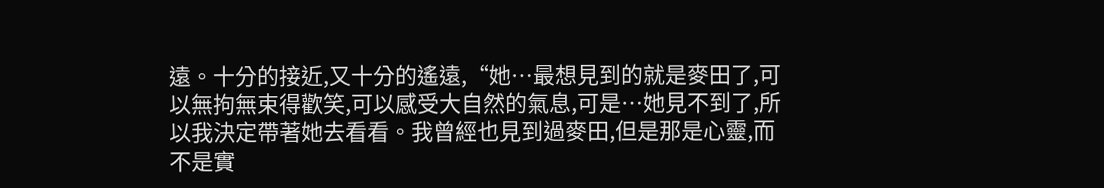遠。十分的接近,又十分的遙遠,“她…最想見到的就是麥田了,可以無拘無束得歡笑,可以感受大自然的氣息,可是…她見不到了,所以我決定帶著她去看看。我曾經也見到過麥田,但是那是心靈,而不是實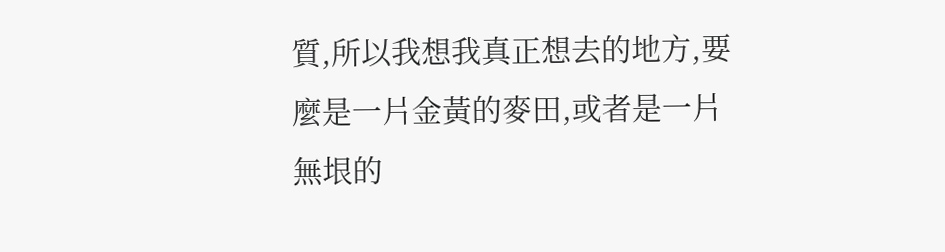質,所以我想我真正想去的地方,要麼是一片金黃的麥田,或者是一片無垠的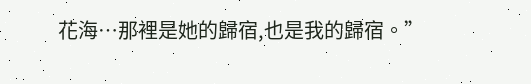花海…那裡是她的歸宿,也是我的歸宿。”